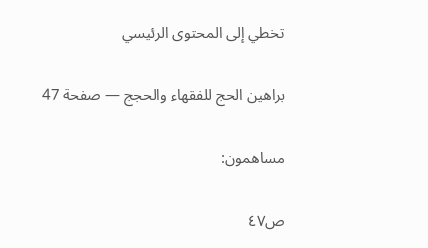تخطي إلى المحتوى الرئيسي

براهين الحج للفقهاء والحجج — صفحة 47

مساهمون:

ص٤٧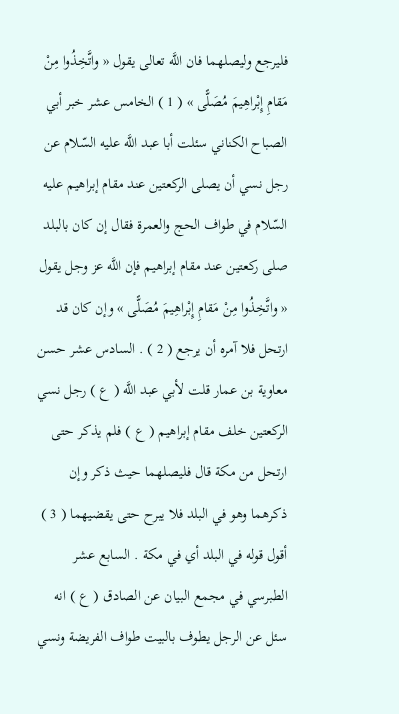فليرجع وليصلهما فان اللَّه تعالى يقول « واتَّخِذُوا مِنْ مَقامِ إِبْراهِيمَ مُصَلًّى » ( 1 ) الخامس عشر خبر أبي الصباح الكناني سئلت أبا عبد اللَّه عليه السّلام عن رجل نسي أن يصلى الركعتين عند مقام إبراهيم عليه السّلام في طواف الحج والعمرة فقال إن كان بالبلد صلى ركعتين عند مقام إبراهيم فإن اللَّه عز وجل يقول « واتَّخِذُوا مِنْ مَقامِ إِبْراهِيمَ مُصَلًّى » وإن كان قد ارتحل فلا آمره أن يرجع ( 2 ) . السادس عشر حسن معاوية بن عمار قلت لأبي عبد اللَّه ( ع ) رجل نسي الركعتين خلف مقام إبراهيم ( ع ) فلم يذكر حتى ارتحل من مكة قال فليصلهما حيث ذكر وإن ذكرهما وهو في البلد فلا يبرح حتى يقضيهما ( 3 ) أقول قوله في البلد أي في مكة . السابع عشر الطبرسي في مجمع البيان عن الصادق ( ع ) انه سئل عن الرجل يطوف بالبيت طواف الفريضة ونسي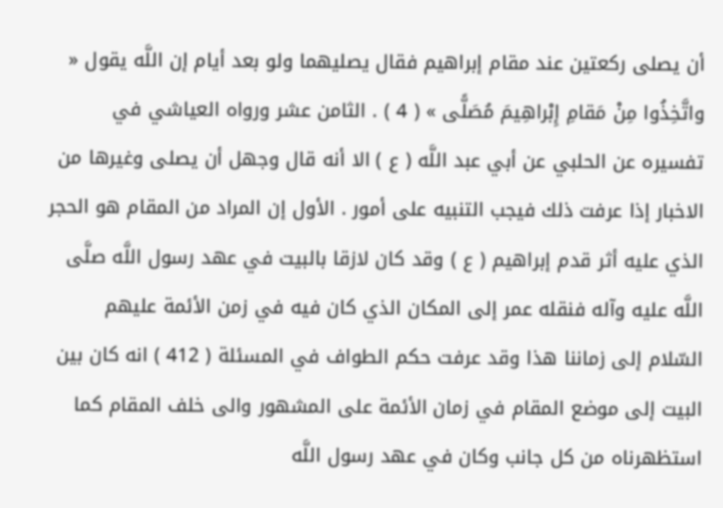أن يصلى ركعتين عند مقام إبراهيم فقال يصليهما ولو بعد أيام إن اللَّه يقول « واتَّخِذُوا مِنْ مَقامِ إِبْراهِيمَ مُصَلًّى » ( 4 ) . الثامن عشر ورواه العياشي في تفسيره عن الحلبي عن أبي عبد اللَّه ( ع ) الا أنه قال وجهل أن يصلى وغيرها من الاخبار إذا عرفت ذلك فيجب التنبيه على أمور . الأول إن المراد من المقام هو الحجر الذي عليه أثر قدم إبراهيم ( ع ) وقد كان لازقا بالبيت في عهد رسول اللَّه صلَّى اللَّه عليه وآله فنقله عمر إلى المكان الذي كان فيه في زمن الأئمة عليهم السّلام إلى زماننا هذا وقد عرفت حكم الطواف في المسئلة ( 412 ) انه كان بين البيت إلى موضع المقام في زمان الأئمة على المشهور والى خلف المقام كما استظهرناه من كل جانب وكان في عهد رسول اللَّه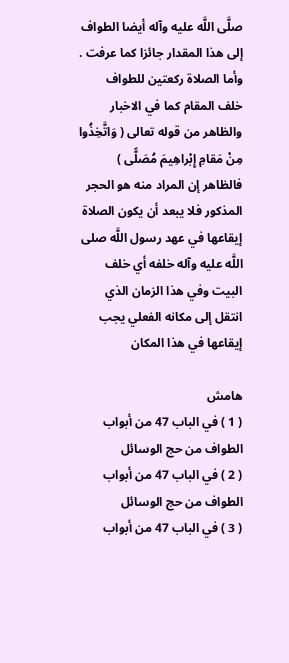صلَّى اللَّه عليه وآله أيضا الطواف إلى هذا المقدار جائزا كما عرفت . وأما الصلاة ركعتين للطواف خلف المقام كما في الاخبار والظاهر من قوله تعالى ( وَاتَّخِذُوا مِنْ مَقامِ إِبْراهِيمَ مُصَلًّى ) فالظاهر إن المراد منه هو الحجر المذكور فلا يبعد أن يكون الصلاة إيقاعها في عهد رسول اللَّه صلى اللَّه عليه وآله خلفه أي خلف البيت وفي هذا الزمان الذي انتقل إلى مكانه الفعلي يجب إيقاعها في هذا المكان

هامش
( 1 ) في الباب 47 من أبواب الطواف من حج الوسائل
( 2 ) في الباب 47 من أبواب الطواف من حج الوسائل
( 3 ) في الباب 47 من أبواب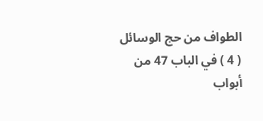الطواف من حج الوسائل
( 4 ) في الباب 47 من أبواب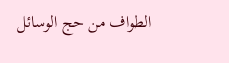الطواف من حج الوسائل